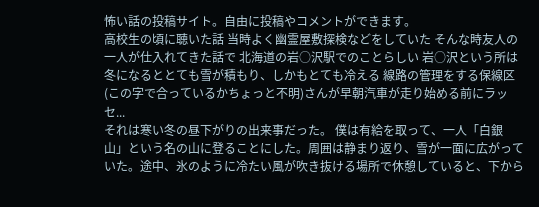怖い話の投稿サイト。自由に投稿やコメントができます。
高校生の頃に聴いた話 当時よく幽霊屋敷探検などをしていた そんな時友人の一人が仕入れてきた話で 北海道の岩○沢駅でのことらしい 岩○沢という所は冬になるととても雪が積もり、しかもとても冷える 線路の管理をする保線区(この字で合っているかちょっと不明)さんが早朝汽車が走り始める前にラッセ...
それは寒い冬の昼下がりの出来事だった。 僕は有給を取って、一人「白銀山」という名の山に登ることにした。周囲は静まり返り、雪が一面に広がっていた。途中、氷のように冷たい風が吹き抜ける場所で休憩していると、下から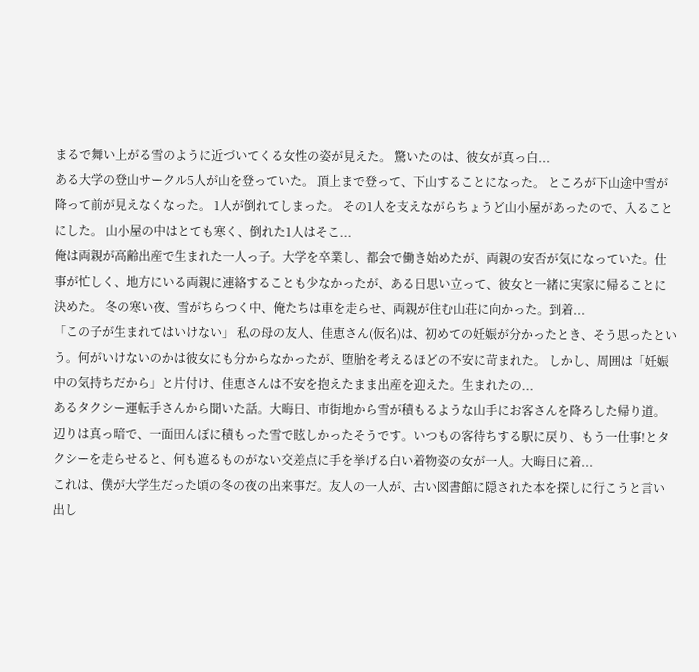まるで舞い上がる雪のように近づいてくる女性の姿が見えた。 驚いたのは、彼女が真っ白...
ある大学の登山サークル5人が山を登っていた。 頂上まで登って、下山することになった。 ところが下山途中雪が降って前が見えなくなった。 1人が倒れてしまった。 その1人を支えながらちょうど山小屋があったので、入ることにした。 山小屋の中はとても寒く、倒れた1人はそこ...
俺は両親が高齢出産で生まれた一人っ子。大学を卒業し、都会で働き始めたが、両親の安否が気になっていた。仕事が忙しく、地方にいる両親に連絡することも少なかったが、ある日思い立って、彼女と一緒に実家に帰ることに決めた。 冬の寒い夜、雪がちらつく中、俺たちは車を走らせ、両親が住む山荘に向かった。到着...
「この子が生まれてはいけない」 私の母の友人、佳恵さん(仮名)は、初めての妊娠が分かったとき、そう思ったという。何がいけないのかは彼女にも分からなかったが、堕胎を考えるほどの不安に苛まれた。 しかし、周囲は「妊娠中の気持ちだから」と片付け、佳恵さんは不安を抱えたまま出産を迎えた。生まれたの...
あるタクシー運転手さんから聞いた話。大晦日、市街地から雪が積もるような山手にお客さんを降ろした帰り道。辺りは真っ暗で、一面田んぼに積もった雪で眩しかったそうです。いつもの客待ちする駅に戻り、もう一仕事!とタクシーを走らせると、何も遮るものがない交差点に手を挙げる白い着物姿の女が一人。大晦日に着...
これは、僕が大学生だった頃の冬の夜の出来事だ。友人の一人が、古い図書館に隠された本を探しに行こうと言い出し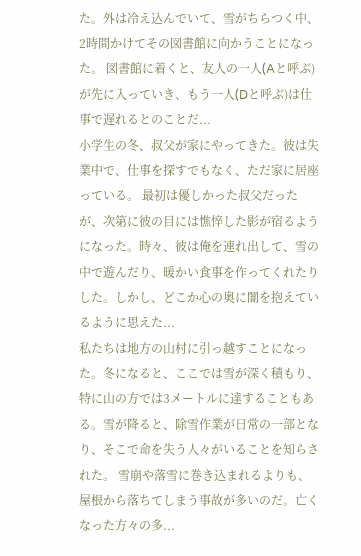た。外は冷え込んでいて、雪がちらつく中、2時間かけてその図書館に向かうことになった。 図書館に着くと、友人の一人(Aと呼ぶ)が先に入っていき、もう一人(Dと呼ぶ)は仕事で遅れるとのことだ...
小学生の冬、叔父が家にやってきた。彼は失業中で、仕事を探すでもなく、ただ家に居座っている。 最初は優しかった叔父だったが、次第に彼の目には憔悴した影が宿るようになった。時々、彼は俺を連れ出して、雪の中で遊んだり、暖かい食事を作ってくれたりした。しかし、どこか心の奥に闇を抱えているように思えた...
私たちは地方の山村に引っ越すことになった。冬になると、ここでは雪が深く積もり、特に山の方では3メートルに達することもある。雪が降ると、除雪作業が日常の一部となり、そこで命を失う人々がいることを知らされた。 雪崩や落雪に巻き込まれるよりも、屋根から落ちてしまう事故が多いのだ。亡くなった方々の多...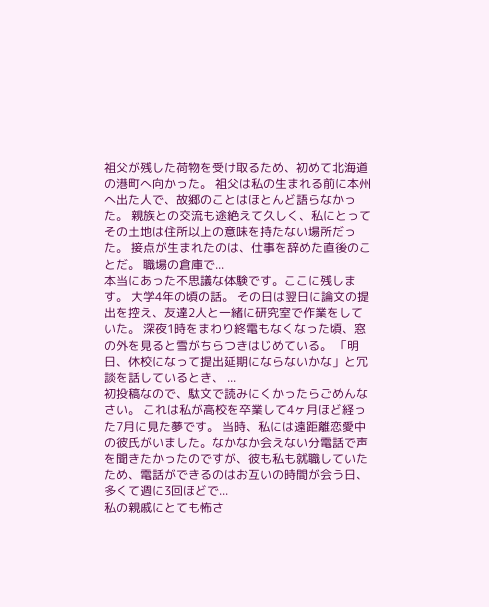祖父が残した荷物を受け取るため、初めて北海道の港町へ向かった。 祖父は私の生まれる前に本州へ出た人で、故郷のことはほとんど語らなかった。 親族との交流も途絶えて久しく、私にとってその土地は住所以上の意味を持たない場所だった。 接点が生まれたのは、仕事を辞めた直後のことだ。 職場の倉庫で...
本当にあった不思議な体験です。ここに残します。 大学4年の頃の話。 その日は翌日に論文の提出を控え、友達2人と一緒に研究室で作業をしていた。 深夜1時をまわり終電もなくなった頃、窓の外を見ると雪がちらつきはじめている。 「明日、休校になって提出延期にならないかな」と冗談を話しているとき、 ...
初投稿なので、駄文で読みにくかったらごめんなさい。 これは私が高校を卒業して4ヶ月ほど経った7月に見た夢です。 当時、私には遠距離恋愛中の彼氏がいました。なかなか会えない分電話で声を聞きたかったのですが、彼も私も就職していたため、電話ができるのはお互いの時間が会う日、多くて週に3回ほどで...
私の親戚にとても怖さ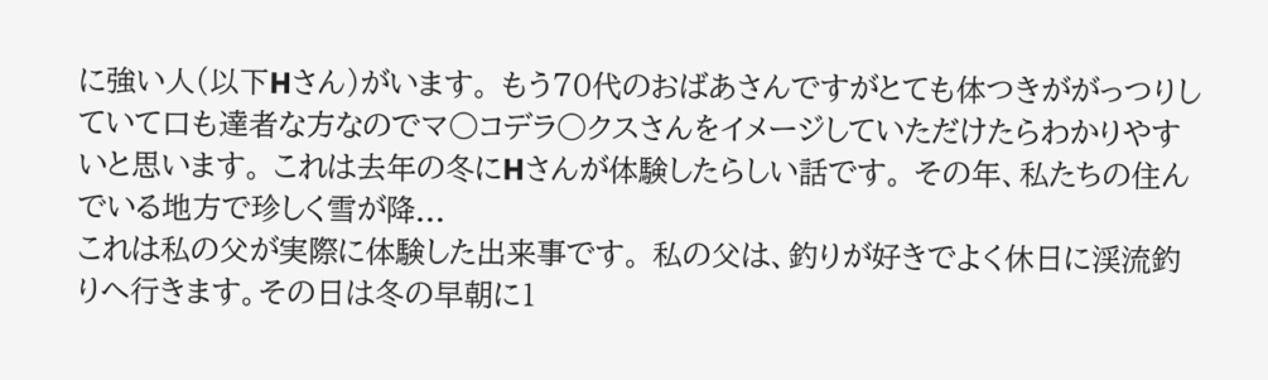に強い人(以下Hさん)がいます。 もう70代のおばあさんですがとても体つきががっつりしていて口も達者な方なのでマ○コデラ○クスさんをイメージしていただけたらわかりやすいと思います。 これは去年の冬にHさんが体験したらしい話です。 その年、私たちの住んでいる地方で珍しく雪が降...
これは私の父が実際に体験した出来事です。 私の父は、釣りが好きでよく休日に渓流釣りへ行きます。その日は冬の早朝に1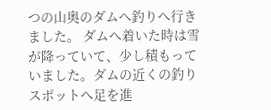つの山奥のダムへ釣りへ行きました。 ダムへ着いた時は雪が降っていて、少し積もっていました。ダムの近くの釣りスポットへ足を進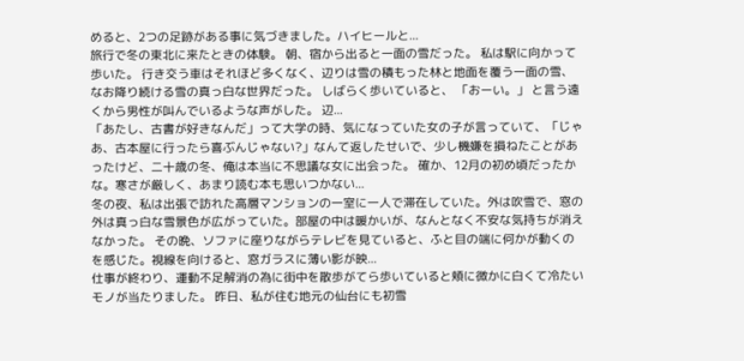めると、2つの足跡がある事に気づきました。ハイヒールと...
旅行で冬の東北に来たときの体験。 朝、宿から出ると一面の雪だった。 私は駅に向かって歩いた。 行き交う車はそれほど多くなく、辺りは雪の積もった林と地面を覆う一面の雪、なお降り続ける雪の真っ白な世界だった。 しばらく歩いていると、 「おーい。」 と言う遠くから男性が叫んでいるような声がした。 辺...
「あたし、古書が好きなんだ」って大学の時、気になっていた女の子が言っていて、「じゃあ、古本屋に行ったら喜ぶんじゃない?」なんて返したせいで、少し機嫌を損ねたことがあったけど、二十歳の冬、俺は本当に不思議な女に出会った。 確か、12月の初め頃だったかな。寒さが厳しく、あまり読む本も思いつかない...
冬の夜、私は出張で訪れた高層マンションの一室に一人で滞在していた。外は吹雪で、窓の外は真っ白な雪景色が広がっていた。部屋の中は暖かいが、なんとなく不安な気持ちが消えなかった。 その晩、ソファに座りながらテレビを見ていると、ふと目の端に何かが動くのを感じた。視線を向けると、窓ガラスに薄い影が映...
仕事が終わり、運動不足解消の為に街中を散歩がてら歩いていると頬に微かに白くて冷たいモノが当たりました。 昨日、私が住む地元の仙台にも初雪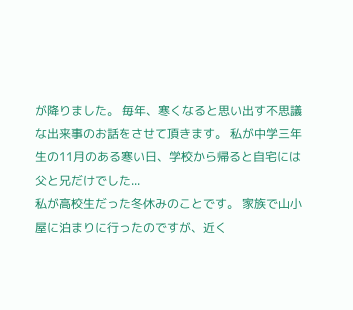が降りました。 毎年、寒くなると思い出す不思議な出来事のお話をさせて頂きます。 私が中学三年生の11月のある寒い日、学校から帰ると自宅には父と兄だけでした...
私が高校生だった冬休みのことです。 家族で山小屋に泊まりに行ったのですが、近く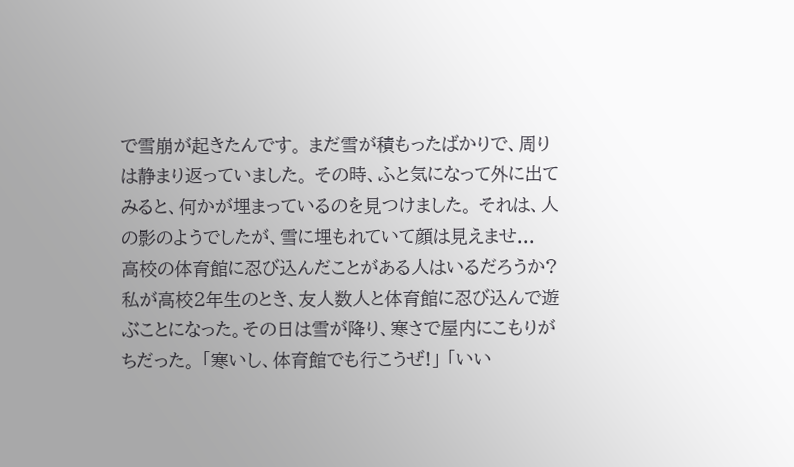で雪崩が起きたんです。 まだ雪が積もったばかりで、周りは静まり返っていました。 その時、ふと気になって外に出てみると、何かが埋まっているのを見つけました。 それは、人の影のようでしたが、雪に埋もれていて顔は見えませ...
高校の体育館に忍び込んだことがある人はいるだろうか? 私が高校2年生のとき、友人数人と体育館に忍び込んで遊ぶことになった。その日は雪が降り、寒さで屋内にこもりがちだった。 「寒いし、体育館でも行こうぜ!」 「いい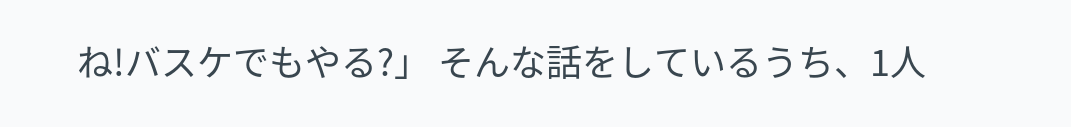ね!バスケでもやる?」 そんな話をしているうち、1人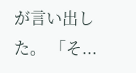が言い出した。 「そ...